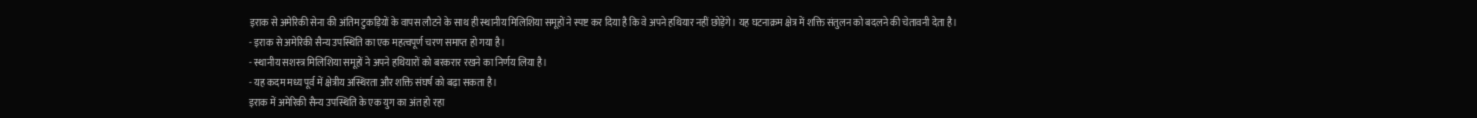इराक से अमेरिकी सेना की अंतिम टुकड़ियों के वापस लौटने के साथ ही स्थानीय मिलिशिया समूहों ने स्पष्ट कर दिया है कि वे अपने हथियार नहीं छोड़ेंगे। यह घटनाक्रम क्षेत्र में शक्ति संतुलन को बदलने की चेतावनी देता है।
- इराक से अमेरिकी सैन्य उपस्थिति का एक महत्वपूर्ण चरण समाप्त हो गया है।
- स्थानीय सशस्त्र मिलिशिया समूहों ने अपने हथियारों को बरकरार रखने का निर्णय लिया है।
- यह कदम मध्य पूर्व में क्षेत्रीय अस्थिरता और शक्ति संघर्ष को बढ़ा सकता है।
इराक में अमेरिकी सैन्य उपस्थिति के एक युग का अंत हो रहा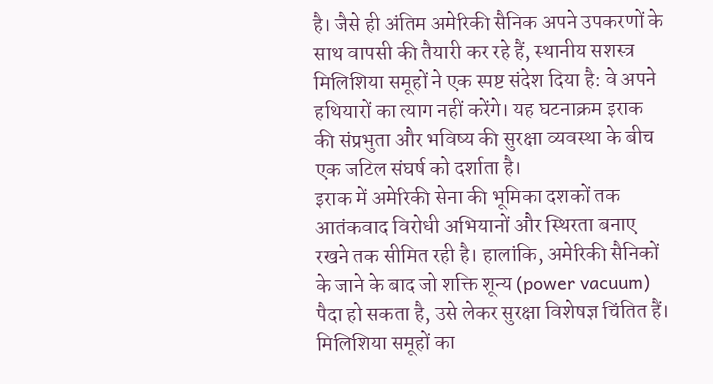है। जैसे ही अंतिम अमेरिकी सैनिक अपने उपकरणों के साथ वापसी की तैयारी कर रहे हैं, स्थानीय सशस्त्र मिलिशिया समूहों ने एक स्पष्ट संदेश दिया है: वे अपने हथियारों का त्याग नहीं करेंगे। यह घटनाक्रम इराक की संप्रभुता और भविष्य की सुरक्षा व्यवस्था के बीच एक जटिल संघर्ष को दर्शाता है।
इराक में अमेरिकी सेना की भूमिका दशकों तक आतंकवाद विरोधी अभियानों और स्थिरता बनाए रखने तक सीमित रही है। हालांकि, अमेरिकी सैनिकों के जाने के बाद जो शक्ति शून्य (power vacuum) पैदा हो सकता है, उसे लेकर सुरक्षा विशेषज्ञ चिंतित हैं। मिलिशिया समूहों का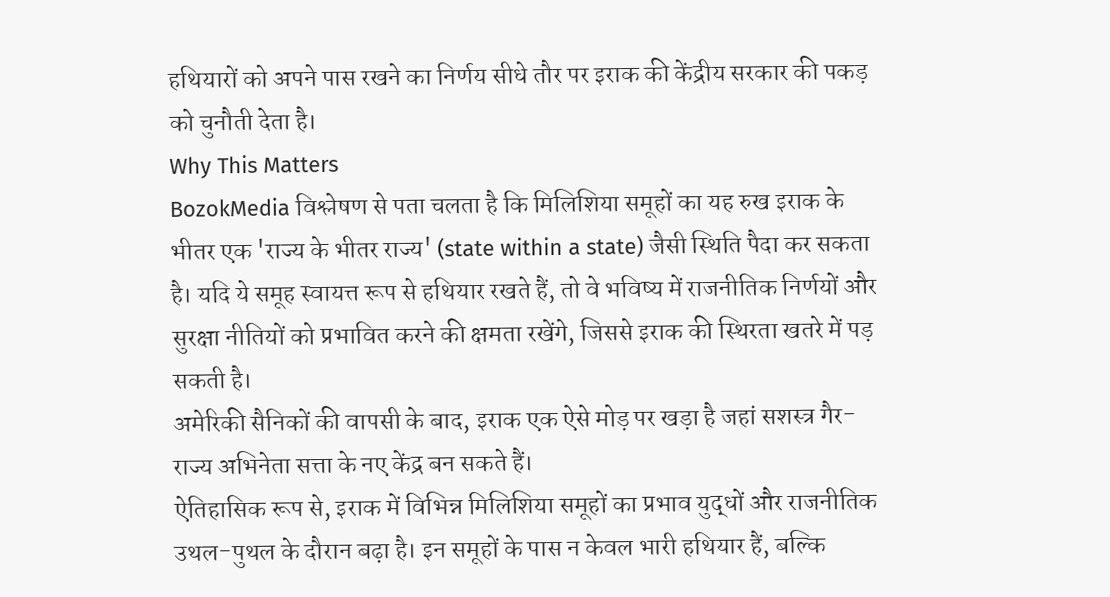हथियारों को अपने पास रखने का निर्णय सीधे तौर पर इराक की केंद्रीय सरकार की पकड़ को चुनौती देता है।
Why This Matters
BozokMedia विश्लेषण से पता चलता है कि मिलिशिया समूहों का यह रुख इराक के भीतर एक 'राज्य के भीतर राज्य' (state within a state) जैसी स्थिति पैदा कर सकता है। यदि ये समूह स्वायत्त रूप से हथियार रखते हैं, तो वे भविष्य में राजनीतिक निर्णयों और सुरक्षा नीतियों को प्रभावित करने की क्षमता रखेंगे, जिससे इराक की स्थिरता खतरे में पड़ सकती है।
अमेरिकी सैनिकों की वापसी के बाद, इराक एक ऐसे मोड़ पर खड़ा है जहां सशस्त्र गैर-राज्य अभिनेता सत्ता के नए केंद्र बन सकते हैं।
ऐतिहासिक रूप से, इराक में विभिन्न मिलिशिया समूहों का प्रभाव युद्धों और राजनीतिक उथल-पुथल के दौरान बढ़ा है। इन समूहों के पास न केवल भारी हथियार हैं, बल्कि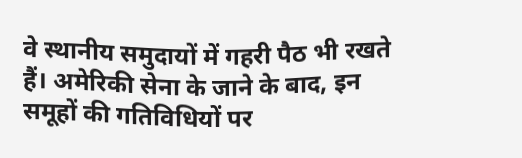वे स्थानीय समुदायों में गहरी पैठ भी रखते हैं। अमेरिकी सेना के जाने के बाद, इन समूहों की गतिविधियों पर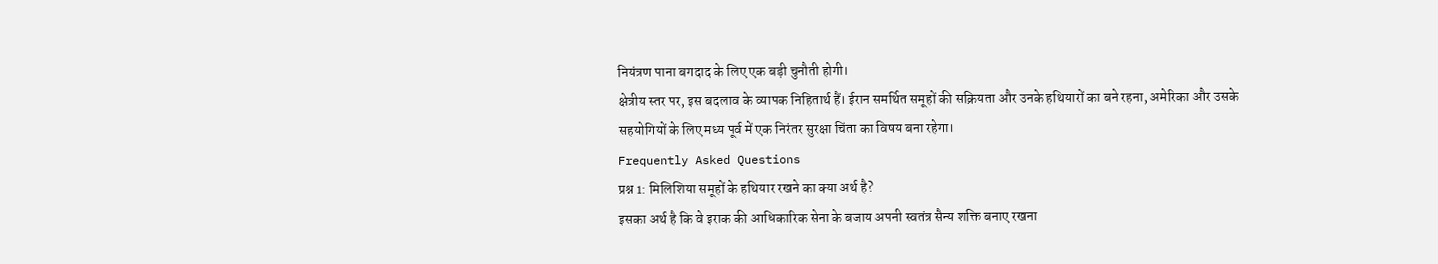नियंत्रण पाना बगदाद के लिए एक बड़ी चुनौती होगी।
क्षेत्रीय स्तर पर, इस बदलाव के व्यापक निहितार्थ हैं। ईरान समर्थित समूहों की सक्रियता और उनके हथियारों का बने रहना, अमेरिका और उसके सहयोगियों के लिए मध्य पूर्व में एक निरंतर सुरक्षा चिंता का विषय बना रहेगा।
Frequently Asked Questions
प्रश्न 1: मिलिशिया समूहों के हथियार रखने का क्या अर्थ है?
इसका अर्थ है कि वे इराक की आधिकारिक सेना के बजाय अपनी स्वतंत्र सैन्य शक्ति बनाए रखना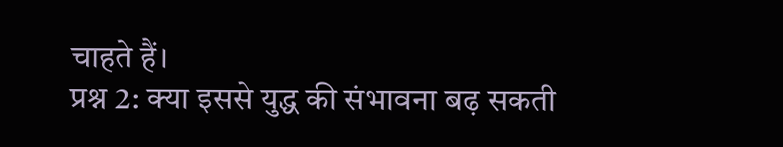चाहते हैं।
प्रश्न 2: क्या इससे युद्ध की संभावना बढ़ सकती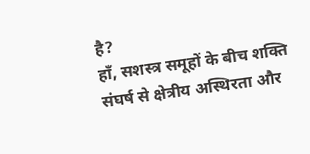है?
हाँ, सशस्त्र समूहों के बीच शक्ति संघर्ष से क्षेत्रीय अस्थिरता और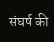संघर्ष की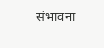संभावना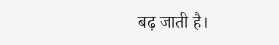बढ़ जाती है।